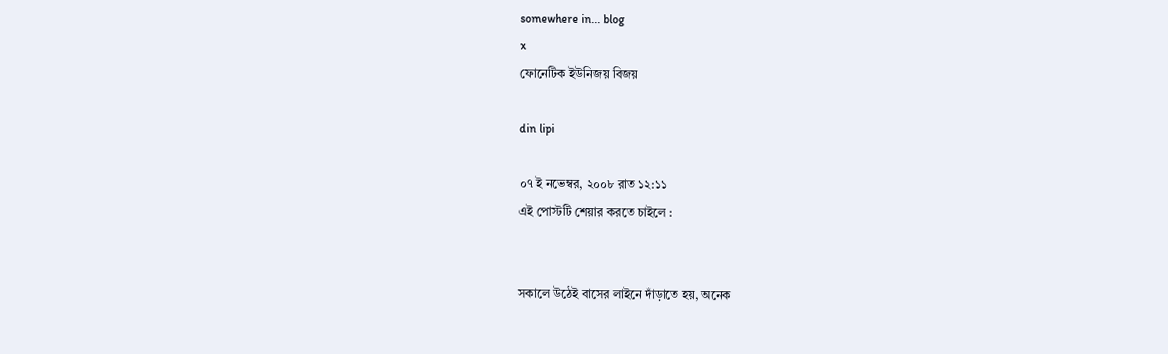somewhere in... blog
x
ফোনেটিক ইউনিজয় বিজয়

din lipi

০৭ ই নভেম্বর, ২০০৮ রাত ১২:১১
এই পোস্টটি শেয়ার করতে চাইলে :


সকালে উঠেই বাসের লাইনে দাঁড়াতে হয়, অনেক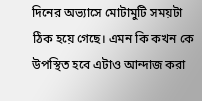দিনের অভ্যাসে মোটামুটি সময়টা ঠিক হয়ে গেছে। এমন কি কখন কে উপস্থিত হবে এটাও আন্দাজ করা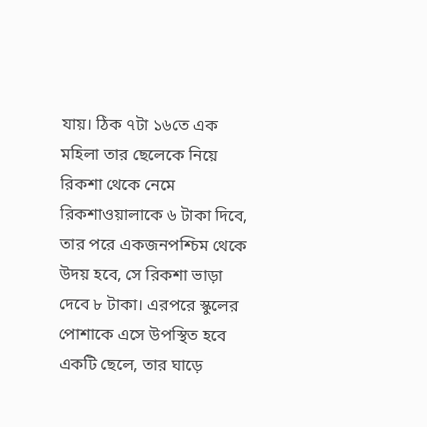যায়। ঠিক ৭টা ১৬তে এক মহিলা তার ছেলেকে নিয়ে রিকশা থেকে নেমে রিকশাওয়ালাকে ৬ টাকা দিবে, তার পরে একজনপশ্চিম থেকে উদয় হবে, সে রিকশা ভাড়া দেবে ৮ টাকা। এরপরে স্কুলের পোশাকে এসে উপস্থিত হবে একটি ছেলে, তার ঘাড়ে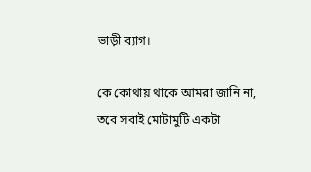ভাড়ী ব্যাগ।

কে কোথায় থাকে আমরা জানি না, তবে সবাই মোটামুটি একটা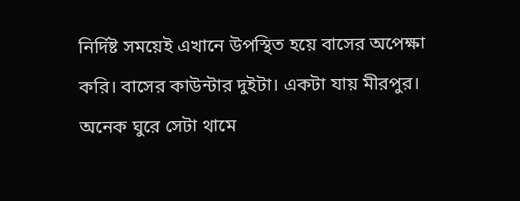নির্দিষ্ট সময়েই এখানে উপস্থিত হয়ে বাসের অপেক্ষা করি। বাসের কাউন্টার দুইটা। একটা যায় মীরপুর। অনেক ঘুরে সেটা থামে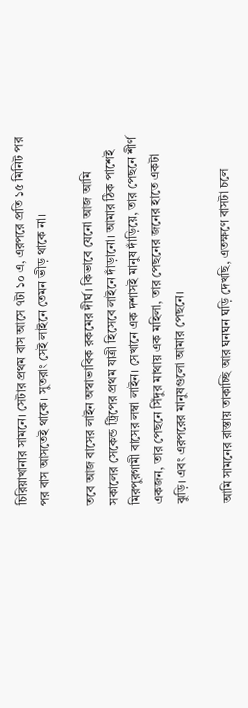চিরিয়াখানার সামনে। সেটার প্রথম বাস আসে ৭টা ১০ এ, এরপরে প্রতি ১৫ মিনিট পর পর বাস আসতেই থাকে। সুতরাং সেই লাইনে তেমন ভীড় থাকে না।

তবে আজ বাসের লাইন অস্বাভাবিক রকমের দীর্ঘ। কিভাবে যেনো আজ আমি সকালের সেকেন্ড ট্রিপের প্রথম যাত্রী হিসেবে লাইনে দাঁড়ানো। আমার ঠিক পাশেই মিরপুরগামী বাসের লম্বা লাইন। সেখানে এক দশাসই মানুষ দাঁড়িয়ে, তার পেছনে শীর্ণ একজন, তার পেছনে সিঁদুর মাথায় এক মহিলা, তার পেছনের জনের হাতে একটা ঝুড়ি। এবং এরপরের মানুষগুলো আমার পেছনে।

আমি সামনের রাস্তায় তাকাচ্ছি আর ঘনঘন ঘড়ি দেখছি, এতক্ষণে বাসটা চলে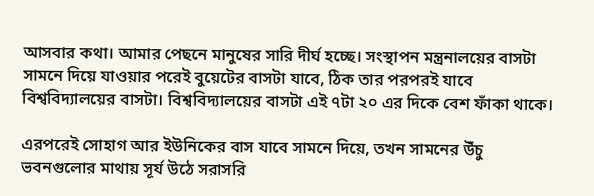আসবার কথা। আমার পেছনে মানুষের সারি দীর্ঘ হচ্ছে। সংস্থাপন মন্ত্রনালয়ের বাসটা সামনে দিয়ে যাওয়ার পরেই বুয়েটের বাসটা যাবে, ঠিক তার পরপরই যাবে বিশ্ববিদ্যালয়ের বাসটা। বিশ্ববিদ্যালয়ের বাসটা এই ৭টা ২০ এর দিকে বেশ ফাঁকা থাকে।

এরপরেই সোহাগ আর ইউনিকের বাস যাবে সামনে দিয়ে, তখন সামনের উঁচু ভবনগুলোর মাথায় সূর্য উঠে সরাসরি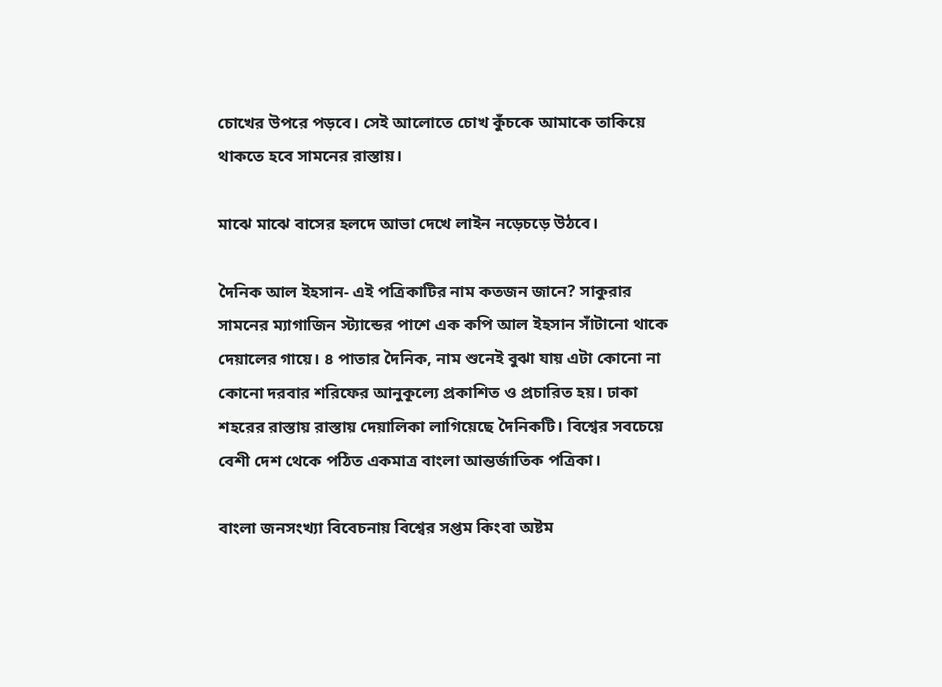চোখের উপরে পড়বে। সেই আলোতে চোখ কুঁচকে আমাকে তাকিয়ে থাকতে হবে সামনের রাস্তায়।

মাঝে মাঝে বাসের হলদে আভা দেখে লাইন নড়েচড়ে উঠবে।

দৈনিক আল ইহসান- এই পত্রিকাটির নাম কতজন জানে? সাকুরার সামনের ম্যাগাজিন স্ট্যান্ডের পাশে এক কপি আল ইহসান সাঁটানো থাকে দেয়ালের গায়ে। ৪ পাতার দৈনিক, নাম শুনেই বুঝা যায় এটা কোনো না কোনো দরবার শরিফের আনুকূল্যে প্রকাশিত ও প্রচারিত হয়। ঢাকা শহরের রাস্তায় রাস্তায় দেয়ালিকা লাগিয়েছে দৈনিকটি। বিশ্বের সবচেয়ে বেশী দেশ থেকে পঠিত একমাত্র বাংলা আন্তর্জাতিক পত্রিকা।

বাংলা জনসংখ্যা বিবেচনায় বিশ্বের সপ্তম কিংবা অষ্টম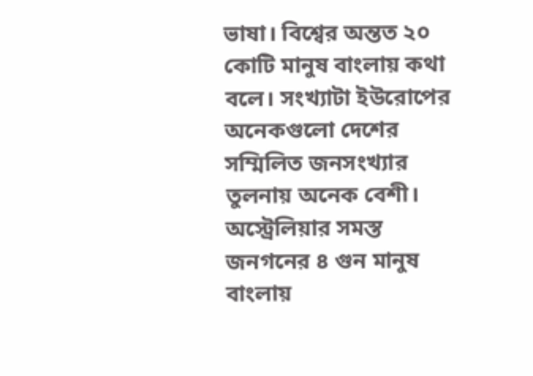ভাষা। বিশ্বের অন্তত ২০ কোটি মানুষ বাংলায় কথা বলে। সংখ্যাটা ইউরোপের অনেকগুলো দেশের সম্মিলিত জনসংখ্যার তুলনায় অনেক বেশী। অস্ট্রেলিয়ার সমস্ত জনগনের ৪ গুন মানুষ বাংলায়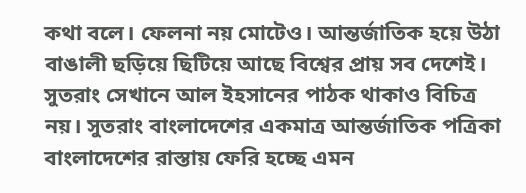কথা বলে। ফেলনা নয় মোটেও। আন্তর্জাতিক হয়ে উঠা বাঙালী ছড়িয়ে ছিটিয়ে আছে বিশ্বের প্রায় সব দেশেই। সুতরাং সেখানে আল ইহসানের পাঠক থাকাও বিচিত্র নয়। সুতরাং বাংলাদেশের একমাত্র আন্তর্জাতিক পত্রিকা বাংলাদেশের রাস্তায় ফেরি হচ্ছে এমন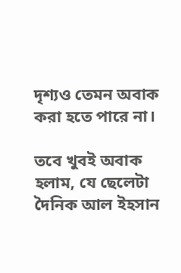দৃশ্যও তেমন অবাক করা হতে পারে না।

তবে খুবই অবাক হলাম, যে ছেলেটা দৈনিক আল ইহসান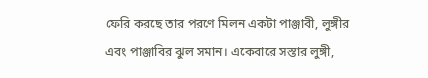ফেরি করছে তার পরণে মিলন একটা পাঞ্জাবী, লুঙ্গীর এবং পাঞ্জাবির ঝুল সমান। একেবারে সস্তার লুঙ্গী,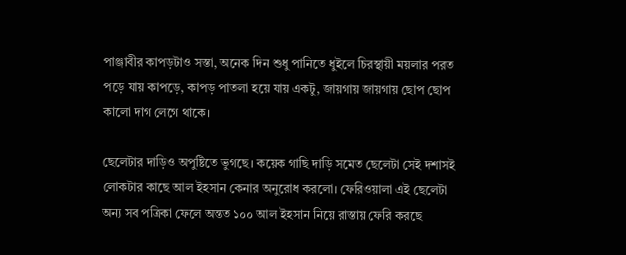পাঞ্জাবীর কাপড়টাও সস্তা, অনেক দিন শুধু পানিতে ধুইলে চিরস্থায়ী ময়লার পরত পড়ে যায় কাপড়ে, কাপড় পাতলা হয়ে যায় একটু, জায়গায় জায়গায় ছোপ ছোপ কালো দাগ লেগে থাকে।

ছেলেটার দাড়িও অপুষ্টিতে ভুগছে। কয়েক গাছি দাড়ি সমেত ছেলেটা সেই দশাসই লোকটার কাছে আল ইহসান কেনার অনুরোধ করলো। ফেরিওয়ালা এই ছেলেটা অন্য সব পত্রিকা ফেলে অন্তত ১০০ আল ইহসান নিয়ে রাস্তায় ফেরি করছে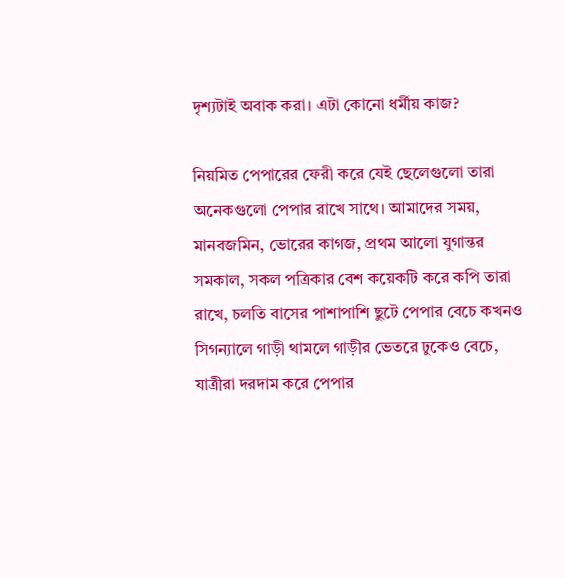দৃশ্যটাই অবাক করা। এটা কোনো ধর্মীয় কাজ?

নিয়মিত পেপারের ফেরী করে যেই ছেলেগুলো তারা অনেকগুলো পেপার রাখে সাথে। আমাদের সময়, মানবজমিন, ভোরের কাগজ, প্রথম আলো যুগান্তর সমকাল, সকল পত্রিকার বেশ কয়েকটি করে কপি তারা রাখে, চলতি বাসের পাশাপাশি ছুটে পেপার বেচে কখনও সিগন্যালে গাড়ী থামলে গাড়ীর ভেতরে ঢুকেও বেচে, যাত্রীরা দরদাম করে পেপার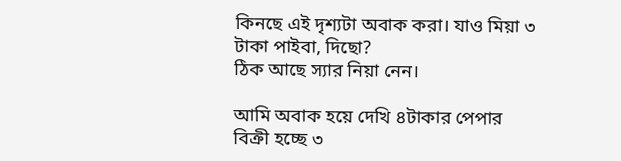কিনছে এই দৃশ্যটা অবাক করা। যাও মিয়া ৩ টাকা পাইবা, দিছো?
ঠিক আছে স্যার নিয়া নেন।

আমি অবাক হয়ে দেখি ৪টাকার পেপার বিক্রী হচ্ছে ৩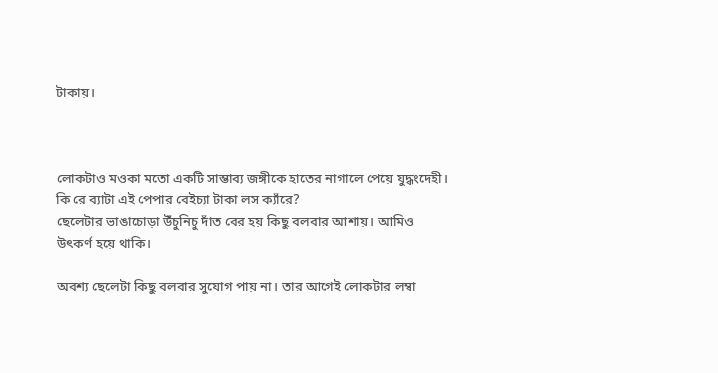টাকায়।



লোকটাও মওকা মতো একটি সাম্ভাব্য জঙ্গীকে হাতের নাগালে পেয়ে যুদ্ধংদেহী। কি রে ব্যাটা এই পেপার বেইচ্যা টাকা লস ক্যাঁরে?
ছেলেটার ভাঙাচোড়া উঁচুনিচু দাঁত বের হয় কিছু বলবার আশায়। আমিও উৎকর্ণ হয়ে থাকি।

অবশ্য ছেলেটা কিছু বলবার সুযোগ পায় না। তার আগেই লোকটার লম্বা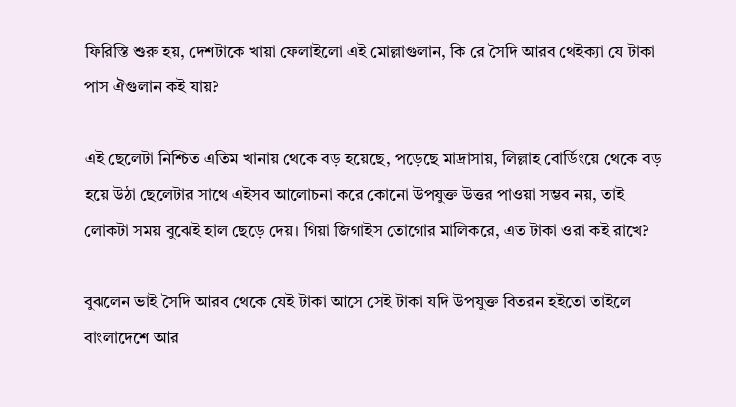ফিরিস্তি শুরু হয়, দেশটাকে খায়া ফেলাইলো এই মোল্লাগুলান, কি রে সৈদি আরব থেইক্যা যে টাকা পাস ঐগুলান কই যায়?

এই ছেলেটা নিশ্চিত এতিম খানায় থেকে বড় হয়েছে, পড়েছে মাদ্রাসায়, লিল্লাহ বোর্ডিংয়ে থেকে বড় হয়ে উঠা ছেলেটার সাথে এইসব আলোচনা করে কোনো উপযুক্ত উত্তর পাওয়া সম্ভব নয়, তাই লোকটা সময় বুঝেই হাল ছেড়ে দেয়। গিয়া জিগাইস তোগোর মালিকরে, এত টাকা ওরা কই রাখে?

বুঝলেন ভাই সৈদি আরব থেকে যেই টাকা আসে সেই টাকা যদি উপযুক্ত বিতরন হইতো তাইলে বাংলাদেশে আর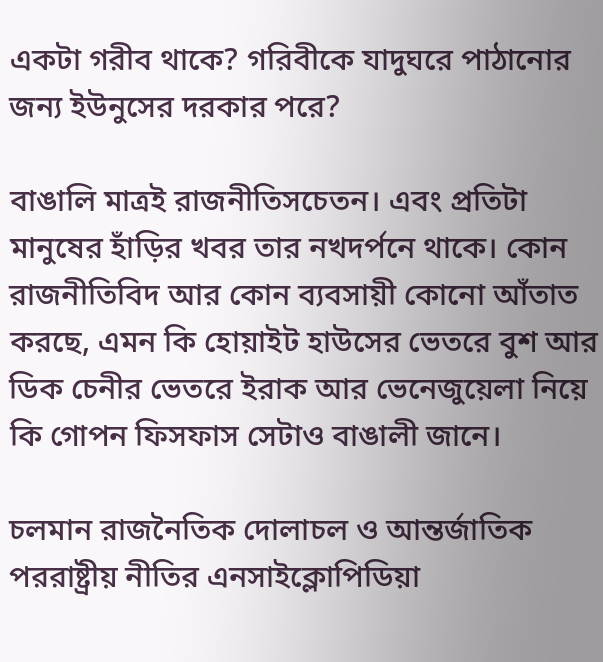একটা গরীব থাকে? গরিবীকে যাদুঘরে পাঠানোর জন্য ইউনুসের দরকার পরে?

বাঙালি মাত্রই রাজনীতিসচেতন। এবং প্রতিটা মানুষের হাঁড়ির খবর তার নখদর্পনে থাকে। কোন রাজনীতিবিদ আর কোন ব্যবসায়ী কোনো আঁতাত করছে, এমন কি হোয়াইট হাউসের ভেতরে বুশ আর ডিক চেনীর ভেতরে ইরাক আর ভেনেজুয়েলা নিয়ে কি গোপন ফিসফাস সেটাও বাঙালী জানে।

চলমান রাজনৈতিক দোলাচল ও আন্তর্জাতিক পররাষ্ট্রীয় নীতির এনসাইক্লোপিডিয়া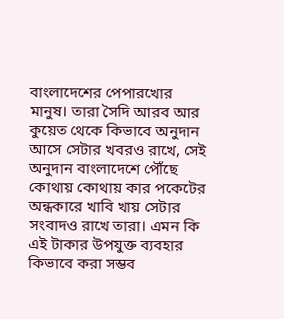বাংলাদেশের পেপারখোর মানুষ। তারা সৈদি আরব আর কুয়েত থেকে কিভাবে অনুদান আসে সেটার খবরও রাখে, সেই অনুদান বাংলাদেশে পৌঁছে কোথায় কোথায় কার পকেটের অন্ধকারে খাবি খায় সেটার সংবাদও রাখে তারা। এমন কি এই টাকার উপযুক্ত ব্যবহার কিভাবে করা সম্ভব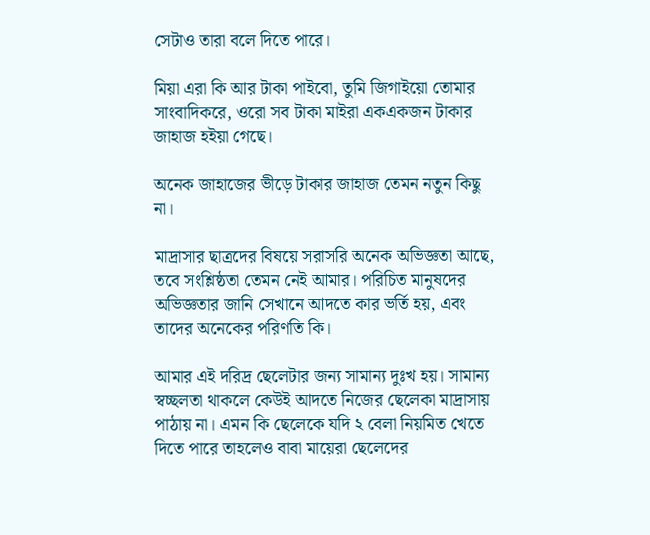সেটাও তারা বলে দিতে পারে।

মিয়া এরা কি আর টাকা পাইবো, তুমি জিগাইয়ো তোমার সাংবাদিকরে, ওরো সব টাকা মাইরা একএকজন টাকার জাহাজ হইয়া গেছে।

অনেক জাহাজের ভীড়ে টাকার জাহাজ তেমন নতুন কিছু না।

মাদ্রাসার ছাত্রদের বিষয়ে সরাসরি অনেক অভিজ্ঞতা আছে, তবে সংশ্লিষ্ঠতা তেমন নেই আমার। পরিচিত মানুষদের অভিজ্ঞতার জানি সেখানে আদতে কার ভর্তি হয়, এবং তাদের অনেকের পরিণতি কি।

আমার এই দরিদ্র ছেলেটার জন্য সামান্য দুঃখ হয়। সামান্য স্বচ্ছলতা থাকলে কেউই আদতে নিজের ছেলেকা মাদ্রাসায় পাঠায় না। এমন কি ছেলেকে যদি ২ বেলা নিয়মিত খেতে দিতে পারে তাহলেও বাবা মায়েরা ছেলেদের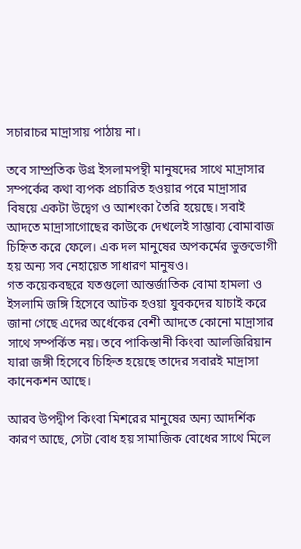সচারাচর মাদ্রাসায় পাঠায় না।

তবে সাম্প্রতিক উগ্র ইসলামপন্থী মানুষদের সাথে মাদ্রাসার সম্পর্কের কথা ব্যপক প্রচারিত হওয়ার পরে মাদ্রাসার বিষয়ে একটা উদ্বেগ ও আশংকা তৈরি হয়েছে। সবাই আদতে মাদ্রাসাগোছের কাউকে দেখলেই সাম্ভাব্য বোমাবাজ চিহ্নিত করে ফেলে। এক দল মানুষের অপকর্মের ভুক্তভোগী হয় অন্য সব নেহায়েত সাধারণ মানুষও।
গত কয়েকবছরে যতগুলো আন্তর্জাতিক বোমা হামলা ও ইসলামি জঙ্গি হিসেবে আটক হওয়া যুবকদের যাচাই করে জানা গেছে এদের অর্ধেকের বেশী আদতে কোনো মাদ্রাসার সাথে সম্পর্কিত নয়। তবে পাকিস্তানী কিংবা আলজিরিয়ান যারা জঙ্গী হিসেবে চিহ্নিত হয়েছে তাদের সবারই মাদ্রাসা কানেকশন আছে।

আরব উপদ্বীপ কিংবা মিশরের মানুষের অন্য আদর্শিক কারণ আছে, সেটা বোধ হয় সামাজিক বোধের সাথে মিলে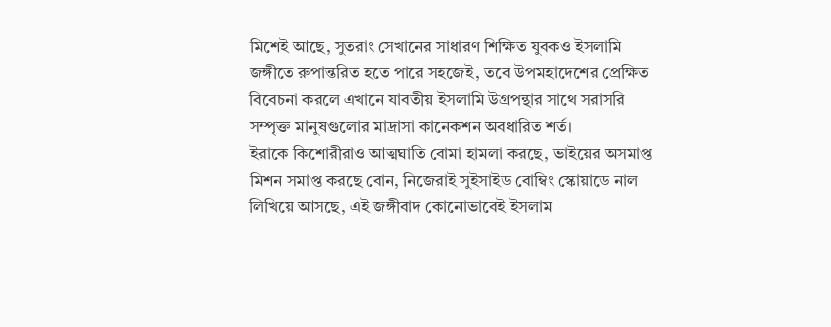মিশেই আছে, সুতরাং সেখানের সাধারণ শিক্ষিত যুবকও ইসলামি জঙ্গীতে রুপান্তরিত হতে পারে সহজেই, তবে উপমহাদেশের প্রেক্ষিত বিবেচনা করলে এখানে যাবতীয় ইসলামি উগ্রপন্থার সাথে সরাসরি সম্পৃক্ত মানুষগুলোর মাদ্রাসা কানেকশন অবধারিত শর্ত।
ইরাকে কিশোরীরাও আত্মঘাতি বোমা হামলা করছে, ভাইয়ের অসমাপ্ত মিশন সমাপ্ত করছে বোন, নিজেরাই সুইসাইড বোম্বিং স্কোয়াডে নাল লিখিয়ে আসছে, এই জঙ্গীবাদ কোনোভাবেই ইসলাম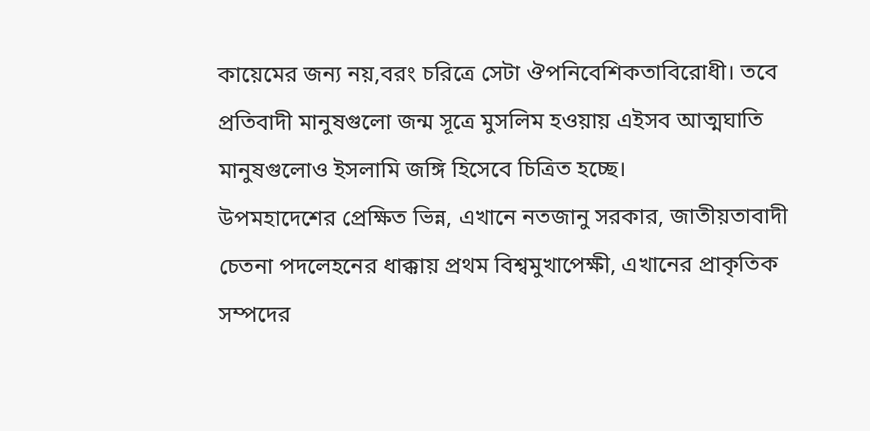কায়েমের জন্য নয়,বরং চরিত্রে সেটা ঔপনিবেশিকতাবিরোধী। তবে প্রতিবাদী মানুষগুলো জন্ম সূত্রে মুসলিম হওয়ায় এইসব আত্মঘাতি মানুষগুলোও ইসলামি জঙ্গি হিসেবে চিত্রিত হচ্ছে।
উপমহাদেশের প্রেক্ষিত ভিন্ন, এখানে নতজানু সরকার, জাতীয়তাবাদী চেতনা পদলেহনের ধাক্কায় প্রথম বিশ্বমুখাপেক্ষী, এখানের প্রাকৃতিক সম্পদের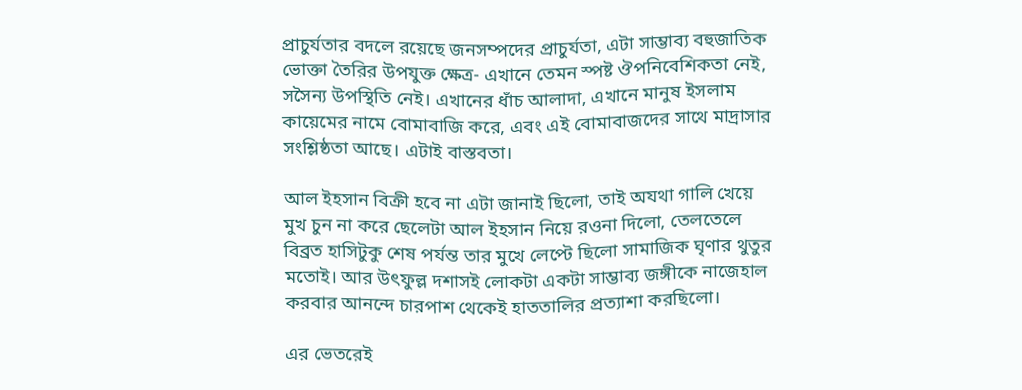প্রাচুর্যতার বদলে রয়েছে জনসম্পদের প্রাচুর্যতা, এটা সাম্ভাব্য বহুজাতিক ভোক্তা তৈরির উপযুক্ত ক্ষেত্র- এখানে তেমন স্পষ্ট ঔপনিবেশিকতা নেই, সসৈন্য উপস্থিতি নেই। এখানের ধাঁচ আলাদা, এখানে মানুষ ইসলাম কায়েমের নামে বোমাবাজি করে, এবং এই বোমাবাজদের সাথে মাদ্রাসার সংশ্লিষ্ঠতা আছে। এটাই বাস্তবতা।

আল ইহসান বিক্রী হবে না এটা জানাই ছিলো, তাই অযথা গালি খেয়ে মুখ চুন না করে ছেলেটা আল ইহসান নিয়ে রওনা দিলো, তেলতেলে বিব্রত হাসিটুকু শেষ পর্যন্ত তার মুখে লেপ্টে ছিলো সামাজিক ঘৃণার থুতুর মতোই। আর উৎফুল্ল দশাসই লোকটা একটা সাম্ভাব্য জঙ্গীকে নাজেহাল করবার আনন্দে চারপাশ থেকেই হাততালির প্রত্যাশা করছিলো।

এর ভেতরেই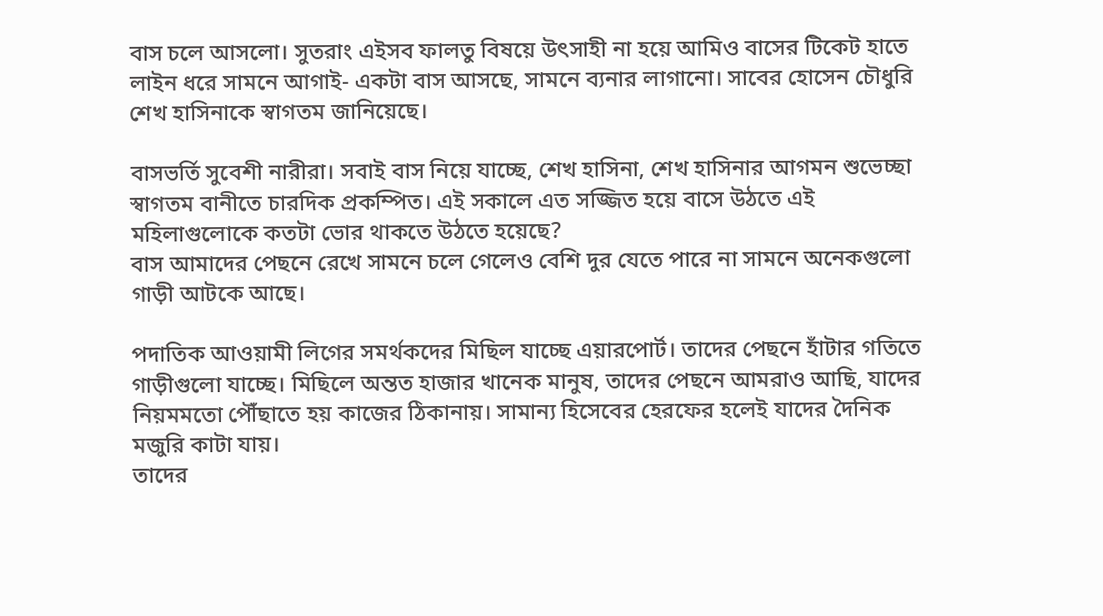বাস চলে আসলো। সুতরাং এইসব ফালতু বিষয়ে উৎসাহী না হয়ে আমিও বাসের টিকেট হাতে লাইন ধরে সামনে আগাই- একটা বাস আসছে, সামনে ব্যনার লাগানো। সাবের হোসেন চৌধুরি শেখ হাসিনাকে স্বাগতম জানিয়েছে।

বাসভর্তি সুবেশী নারীরা। সবাই বাস নিয়ে যাচ্ছে, শেখ হাসিনা, শেখ হাসিনার আগমন শুভেচ্ছা স্বাগতম বানীতে চারদিক প্রকম্পিত। এই সকালে এত সজ্জিত হয়ে বাসে উঠতে এই মহিলাগুলোকে কতটা ভোর থাকতে উঠতে হয়েছে?
বাস আমাদের পেছনে রেখে সামনে চলে গেলেও বেশি দুর যেতে পারে না সামনে অনেকগুলো গাড়ী আটকে আছে।

পদাতিক আওয়ামী লিগের সমর্থকদের মিছিল যাচ্ছে এয়ারপোর্ট। তাদের পেছনে হাঁটার গতিতে গাড়ীগুলো যাচ্ছে। মিছিলে অন্তত হাজার খানেক মানুষ, তাদের পেছনে আমরাও আছি, যাদের নিয়মমতো পৌঁছাতে হয় কাজের ঠিকানায়। সামান্য হিসেবের হেরফের হলেই যাদের দৈনিক মজুরি কাটা যায়।
তাদের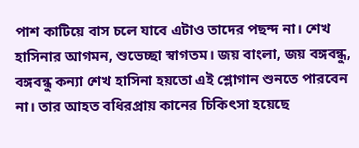পাশ কাটিয়ে বাস চলে যাবে এটাও তাদের পছন্দ না। শেখ হাসিনার আগমন, শুভেচ্ছা স্বাগতম। জয় বাংলা, জয় বঙ্গবন্ধু, বঙ্গবন্ধু কন্যা শেখ হাসিনা হয়তো এই শ্লোগান শুনতে পারবেন না। তার আহত বধিরপ্রায় কানের চিকিৎসা হয়েছে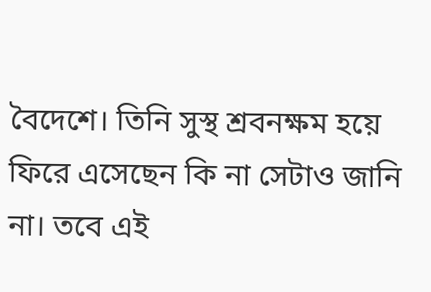বৈদেশে। তিনি সুস্থ শ্রবনক্ষম হয়ে ফিরে এসেছেন কি না সেটাও জানি না। তবে এই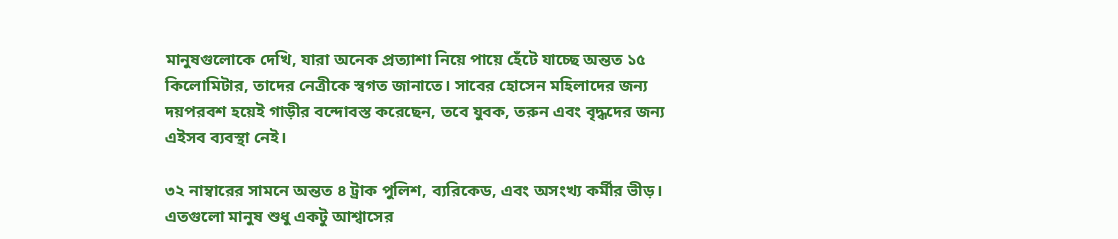মানুষগুলোকে দেখি, যারা অনেক প্রত্যাশা নিয়ে পায়ে হেঁটে যাচ্ছে অন্তত ১৫ কিলোমিটার, তাদের নেত্রীকে স্বগত জানাতে। সাবের হোসেন মহিলাদের জন্য দয়পরবশ হয়েই গাড়ীর বন্দোবস্ত করেছেন, তবে যুবক, তরুন এবং বৃদ্ধদের জন্য এইসব ব্যবস্থা নেই।

৩২ নাম্বারের সামনে অন্তত ৪ ট্রাক পুলিশ, ব্যরিকেড, এবং অসংখ্য কর্মীর ভীড়। এতগুলো মানুষ শুধু একটু আশ্বাসের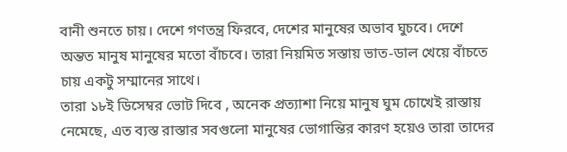বানী শুনতে চায়। দেশে গণতন্ত্র ফিরবে, দেশের মানুষের অভাব ঘুচবে। দেশে অন্তত মানুষ মানুষের মতো বাঁচবে। তারা নিয়মিত সস্তায় ভাত-ডাল খেয়ে বাঁচতে চায় একটু সম্মানের সাথে।
তারা ১৮ই ডিসেম্বর ভোট দিবে , অনেক প্রত্যাশা নিয়ে মানুষ ঘুম চোখেই রাস্তায় নেমেছে, এত ব্যস্ত রাস্তার সবগুলো মানুষের ভোগান্তির কারণ হয়েও তারা তাদের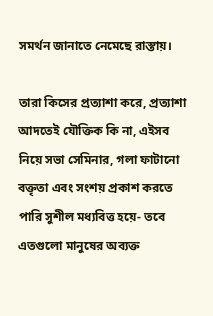সমর্থন জানাতে নেমেছে রাস্তায়।

তারা কিসের প্রত্যাশা করে, প্রত্যাশা আদতেই যৌক্তিক কি না, এইসব নিয়ে সভা সেমিনার, গলা ফাটানো বক্তৃতা এবং সংশয় প্রকাশ করতে পারি সুশীল মধ্যবিত্ত হয়ে- তবে এতগুলো মানুষের অব্যক্ত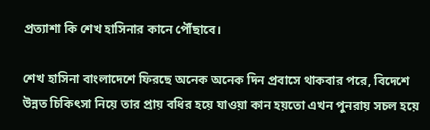প্রত্যাশা কি শেখ হাসিনার কানে পৌঁছাবে।

শেখ হাসিনা বাংলাদেশে ফিরছে অনেক অনেক দিন প্রবাসে থাকবার পরে, বিদেশে উন্নত চিকিৎসা নিয়ে তার প্রায় বধির হয়ে যাওয়া কান হয়তো এখন পুনরায় সচল হয়ে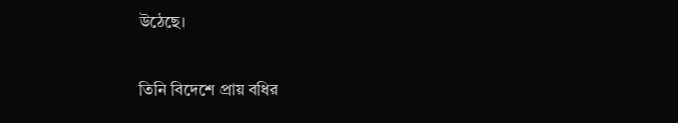উঠেছে।

তিনি বিদেশে প্রায় বধির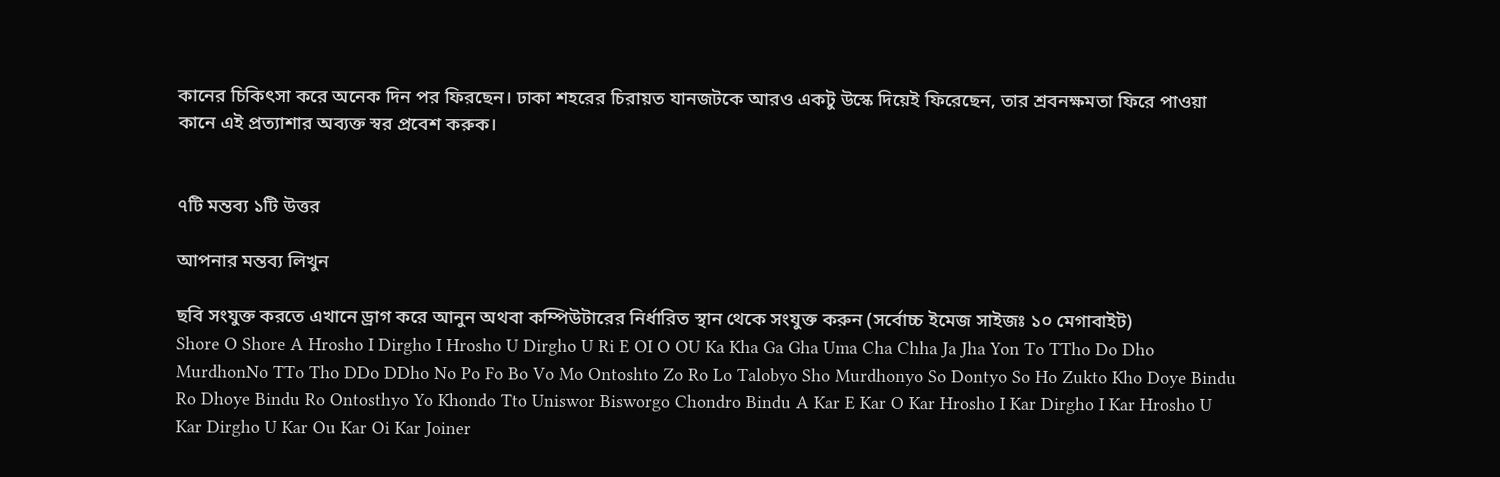কানের চিকিৎসা করে অনেক দিন পর ফিরছেন। ঢাকা শহরের চিরায়ত যানজটকে আরও একটু উস্কে দিয়েই ফিরেছেন, তার শ্রবনক্ষমতা ফিরে পাওয়া কানে এই প্রত্যাশার অব্যক্ত স্বর প্রবেশ করুক।


৭টি মন্তব্য ১টি উত্তর

আপনার মন্তব্য লিখুন

ছবি সংযুক্ত করতে এখানে ড্রাগ করে আনুন অথবা কম্পিউটারের নির্ধারিত স্থান থেকে সংযুক্ত করুন (সর্বোচ্চ ইমেজ সাইজঃ ১০ মেগাবাইট)
Shore O Shore A Hrosho I Dirgho I Hrosho U Dirgho U Ri E OI O OU Ka Kha Ga Gha Uma Cha Chha Ja Jha Yon To TTho Do Dho MurdhonNo TTo Tho DDo DDho No Po Fo Bo Vo Mo Ontoshto Zo Ro Lo Talobyo Sho Murdhonyo So Dontyo So Ho Zukto Kho Doye Bindu Ro Dhoye Bindu Ro Ontosthyo Yo Khondo Tto Uniswor Bisworgo Chondro Bindu A Kar E Kar O Kar Hrosho I Kar Dirgho I Kar Hrosho U Kar Dirgho U Kar Ou Kar Oi Kar Joiner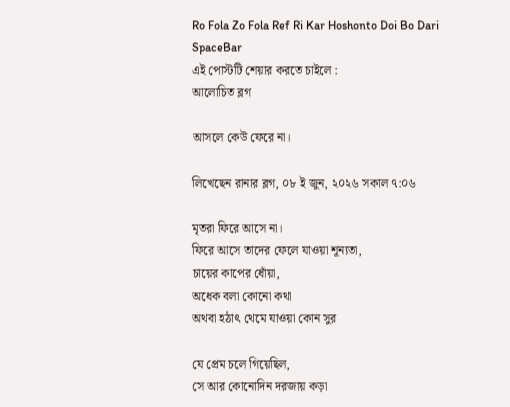Ro Fola Zo Fola Ref Ri Kar Hoshonto Doi Bo Dari SpaceBar
এই পোস্টটি শেয়ার করতে চাইলে :
আলোচিত ব্লগ

আসলে কেউ ফেরে না।

লিখেছেন রানার ব্লগ, ০৮ ই জুন, ২০২৬ সকাল ৭:০৬

মৃতরা ফিরে আসে না।
ফিরে আসে তাদের ফেলে যাওয়া শূন্যতা,
চায়ের কাপের ধোঁয়া,
অধেক বলা কোনো কথা
অথবা হঠাৎ থেমে যাওয়া কোন সুর

যে প্রেম চলে গিয়েছিল,
সে আর কোনোদিন দরজায় কড়া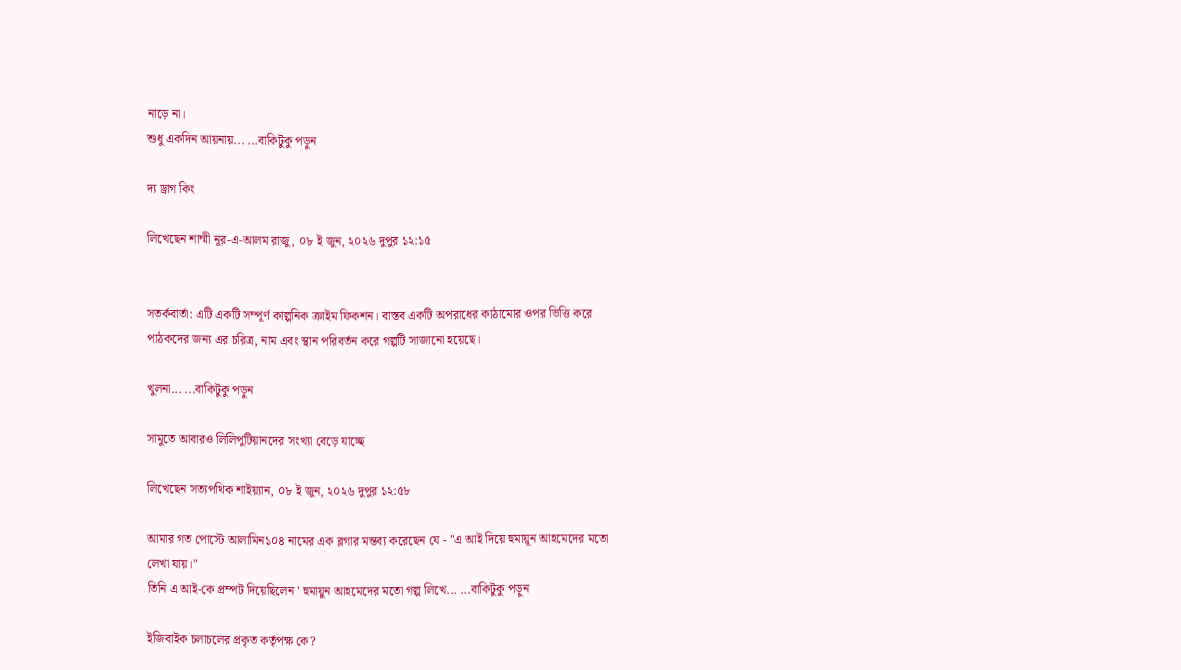নাড়ে না।
শুধু একদিন আয়নায়... ...বাকিটুকু পড়ুন

দ্য ড্রাগ কিং

লিখেছেন শাম্মী নূর-এ-আলম রাজু, ০৮ ই জুন, ২০২৬ দুপুর ১২:১৫


সতর্কবার্তা: এটি একটি সম্পূর্ণ কাল্পনিক ক্রাইম ফিকশন। বাস্তব একটি অপরাধের কাঠামোর ওপর ভিত্তি করে পাঠকদের জন্য এর চরিত্র, নাম এবং স্থান পরিবর্তন করে গল্পটি সাজানো হয়েছে।

খুলনা... ...বাকিটুকু পড়ুন

সামুতে আবারও লিলিপুটিয়ানদের সংখ্যা বেড়ে যাচ্ছে

লিখেছেন সত্যপথিক শাইয়্যান, ০৮ ই জুন, ২০২৬ দুপুর ১২:৫৮

আমার গত পোস্টে আলামিন১০৪ নামের এক ব্লগার মন্তব্য করেছেন যে - "এ আই দিয়ে হুমায়ূন আহমেদের মতো লেখা যায়।"
তিনি এ আই-কে প্রম্পট দিয়েছিলেন ' হুমায়ুন আহমেদের মতো গল্প লিখে... ...বাকিটুকু পড়ুন

ইজিবাইক চলাচলের প্রকৃত কর্তৃপক্ষ কে?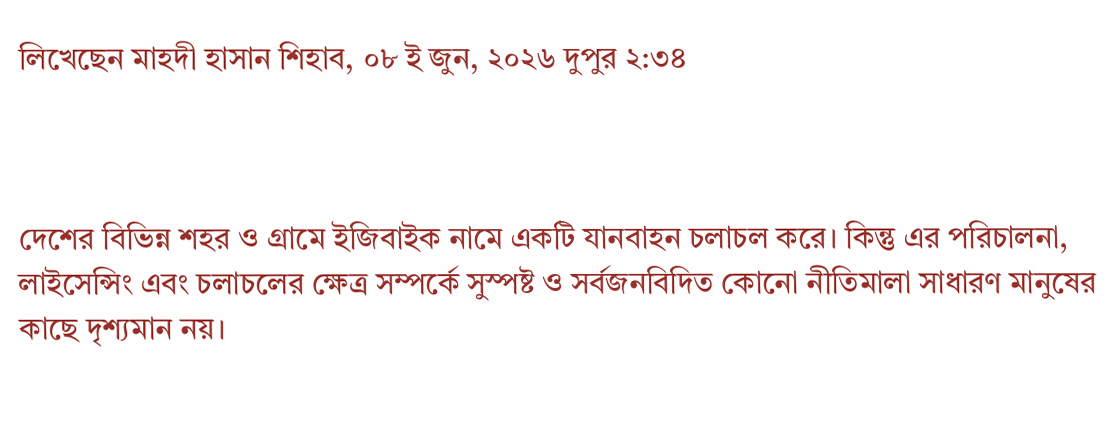লিখেছেন মাহদী হাসান শিহাব, ০৮ ই জুন, ২০২৬ দুপুর ২:৩৪



দেশের বিভিন্ন শহর ও গ্রামে ইজিবাইক নামে একটি যানবাহন চলাচল করে। কিন্তু এর পরিচালনা, লাইসেন্সিং এবং চলাচলের ক্ষেত্র সম্পর্কে সুস্পষ্ট ও সর্বজনবিদিত কোনো নীতিমালা সাধারণ মানুষের কাছে দৃশ্যমান নয়।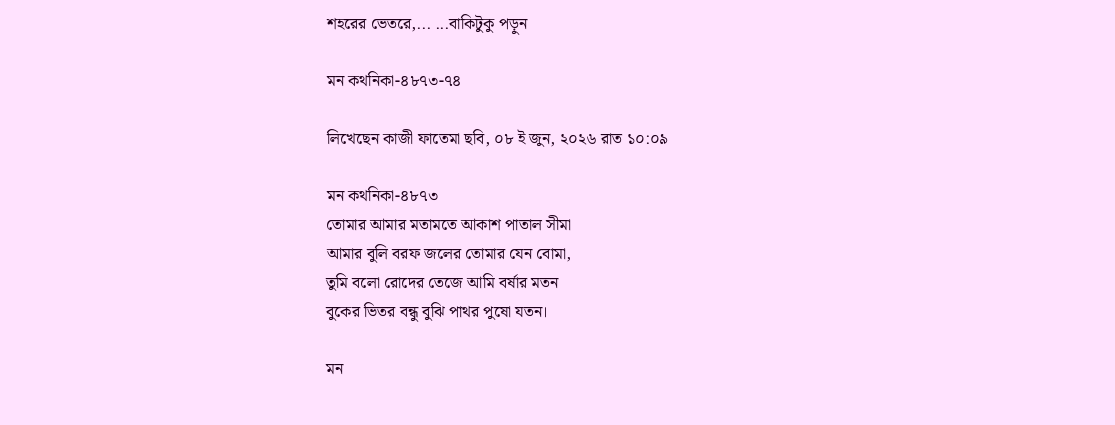শহরের ভেতরে,... ...বাকিটুকু পড়ুন

মন কথনিকা-৪৮৭৩-৭৪

লিখেছেন কাজী ফাতেমা ছবি, ০৮ ই জুন, ২০২৬ রাত ১০:০৯

মন কথনিকা-৪৮৭৩
তোমার আমার মতামতে আকাশ পাতাল সীমা
আমার বুলি বরফ জলের তোমার যেন বোমা,
তুমি বলো রোদের তেজে আমি বর্ষার মতন
বুকের ভিতর বন্ধু বুঝি পাথর পুষো যতন।

মন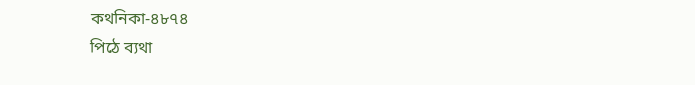কথনিকা-৪৮৭৪
পিঠে ব্যথা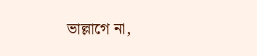ভাল্লাগে না,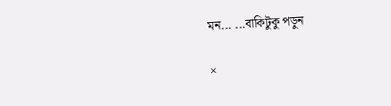মন... ...বাকিটুকু পড়ুন

×